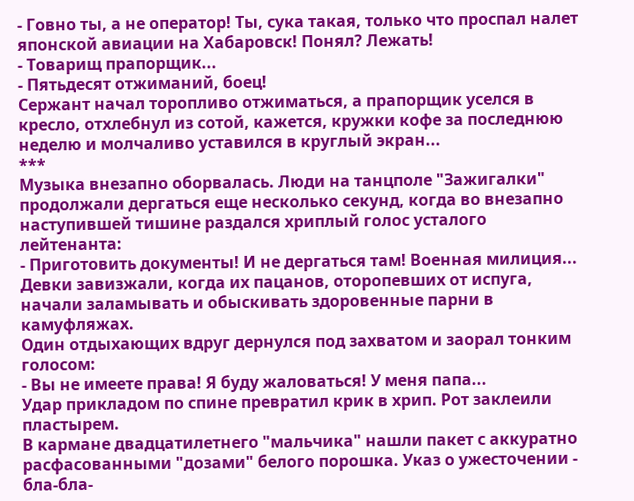- Говно ты, а не оператор! Ты, сука такая, только что проспал налет японской авиации на Хабаровск! Понял? Лежать!
- Товарищ прапорщик...
- Пятьдесят отжиманий, боец!
Сержант начал торопливо отжиматься, а прапорщик уселся в кресло, отхлебнул из сотой, кажется, кружки кофе за последнюю неделю и молчаливо уставился в круглый экран...
***
Музыка внезапно оборвалась. Люди на танцполе "Зажигалки" продолжали дергаться еще несколько секунд, когда во внезапно наступившей тишине раздался хриплый голос усталого лейтенанта:
- Приготовить документы! И не дергаться там! Военная милиция...
Девки завизжали, когда их пацанов, оторопевших от испуга, начали заламывать и обыскивать здоровенные парни в камуфляжах.
Один отдыхающих вдруг дернулся под захватом и заорал тонким голосом:
- Вы не имеете права! Я буду жаловаться! У меня папа...
Удар прикладом по спине превратил крик в хрип. Рот заклеили пластырем.
В кармане двадцатилетнего "мальчика" нашли пакет с аккуратно расфасованными "дозами" белого порошка. Указ о ужесточении - бла-бла-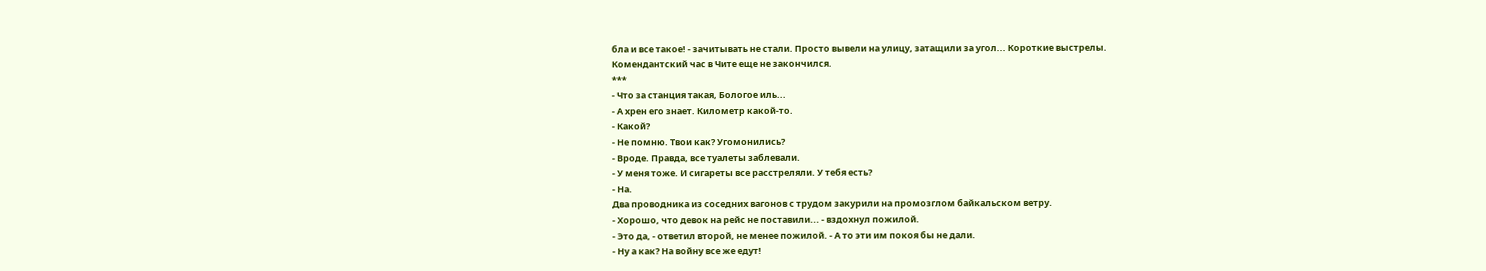бла и все такое! - зачитывать не стали. Просто вывели на улицу, затащили за угол... Короткие выстрелы.
Комендантский час в Чите еще не закончился.
***
- Что за станция такая, Бологое иль...
- А хрен его знает. Километр какой-то.
- Какой?
- Не помню. Твои как? Угомонились?
- Вроде. Правда, все туалеты заблевали.
- У меня тоже. И сигареты все расстреляли. У тебя есть?
- На.
Два проводника из соседних вагонов с трудом закурили на промозглом байкальском ветру.
- Хорошо, что девок на рейс не поставили... - вздохнул пожилой.
- Это да, - ответил второй, не менее пожилой. - А то эти им покоя бы не дали.
- Ну а как? На войну все же едут!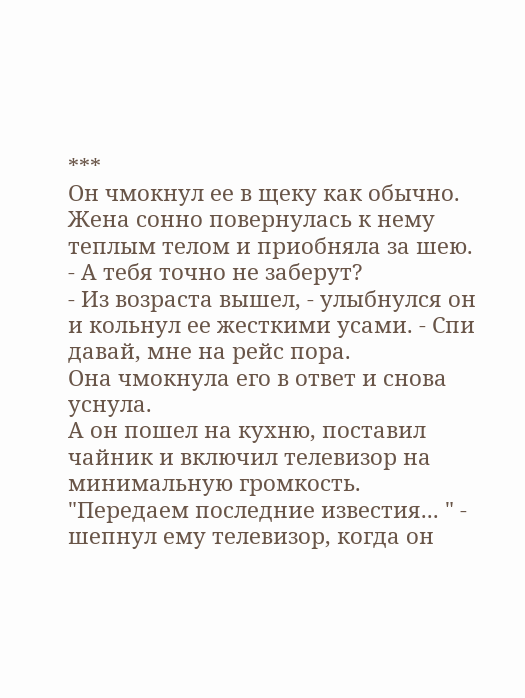***
Он чмокнул ее в щеку как обычно. Жена сонно повернулась к нему теплым телом и приобняла за шею.
- А тебя точно не заберут?
- Из возраста вышел, - улыбнулся он и кольнул ее жесткими усами. - Спи давай, мне на рейс пора.
Она чмокнула его в ответ и снова уснула.
А он пошел на кухню, поставил чайник и включил телевизор на минимальную громкость.
"Передаем последние известия... " - шепнул ему телевизор, когда он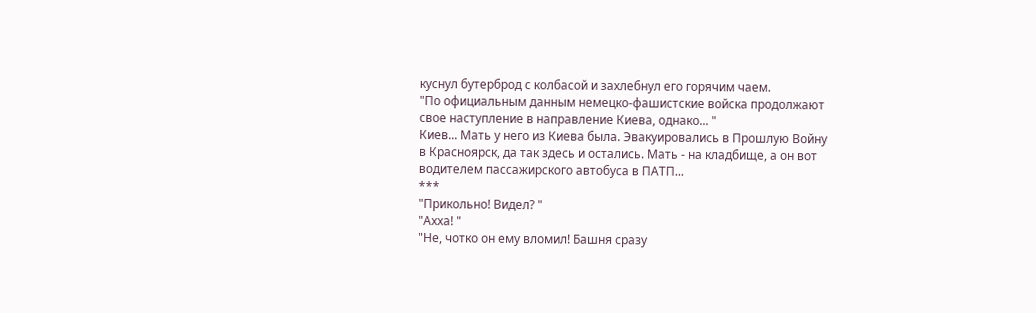куснул бутерброд с колбасой и захлебнул его горячим чаем.
"По официальным данным немецко-фашистские войска продолжают свое наступление в направление Киева, однако... "
Киев... Мать у него из Киева была. Эвакуировались в Прошлую Войну в Красноярск, да так здесь и остались. Мать - на кладбище, а он вот водителем пассажирского автобуса в ПАТП...
***
"Прикольно! Видел? "
"Ахха! "
"Не, чотко он ему вломил! Башня сразу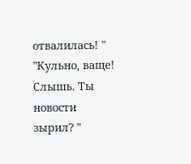отвалилась! "
"Кульно, ваще! Слышь. Ты новости зырил? "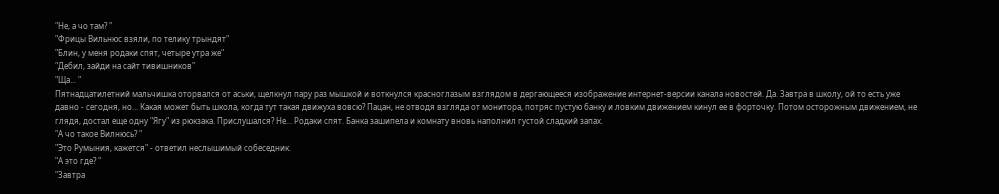"Не, а чо там? "
"Фрицы Вильнюс взяли, по телику трындят"
"Блин, у меня родаки спят, четыре утра же"
"Дебил, зайди на сайт тивишников"
"Ща... "
Пятнадцатилетний мальчишка оторвался от аськи, щелкнул пару раз мышкой и воткнулся красноглазым взглядом в дергающееся изображение интернет-версии канала новостей. Да. Завтра в школу, ой то есть уже давно - сегодня, но... Какая может быть школа, когда тут такая движуха вовсю? Пацан, не отводя взгляда от монитора, потряс пустую банку и ловким движением кинул ее в форточку. Потом осторожным движением, не глядя, достал еще одну "Ягу" из рюкзака. Прислушался? Не... Родаки спят. Банка зашипела и комнату вновь наполнил густой сладкий запах.
"А чо такое Вилнюсь? "
"Это Румыния, кажется" - ответил неслышимый собеседник.
"А это где? "
"Завтра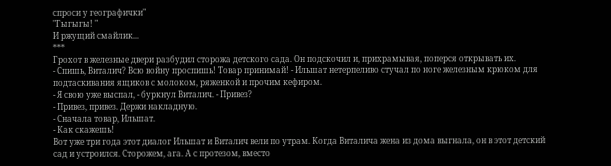спроси у географички"
"Гыгыгы! "
И ржущий смайлик...
***
Грохот в железные двери разбудил сторожа детского сада. Он подскочил и, прихрамывая, поперся открывать их.
- Спишь, Виталич? Всю войну проспишь! Товар принимай! - Ильшат нетерпеливо стучал по ноге железным крюком для подтаскивания ящиков с молоком, ряженкой и прочим кефиром.
- Я свою уже выспал, - буркнул Виталич. - Привез?
- Привез, привез. Держи накладную.
- Сначала товар, Ильшат.
- Как скажешь!
Вот уже три года этот диалог Ильшат и Виталич вели по утрам. Когда Виталича жена из дома выгнала, он в этот детский сад и устроился. Сторожем, ага. А с протезом, вместо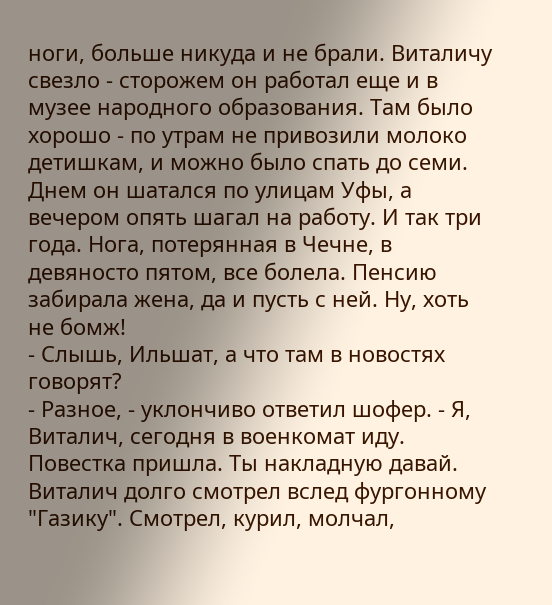ноги, больше никуда и не брали. Виталичу свезло - сторожем он работал еще и в музее народного образования. Там было хорошо - по утрам не привозили молоко детишкам, и можно было спать до семи. Днем он шатался по улицам Уфы, а вечером опять шагал на работу. И так три года. Нога, потерянная в Чечне, в девяносто пятом, все болела. Пенсию забирала жена, да и пусть с ней. Ну, хоть не бомж!
- Слышь, Ильшат, а что там в новостях говорят?
- Разное, - уклончиво ответил шофер. - Я, Виталич, сегодня в военкомат иду. Повестка пришла. Ты накладную давай.
Виталич долго смотрел вслед фургонному "Газику". Смотрел, курил, молчал,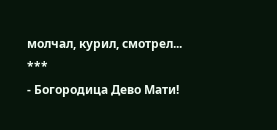молчал, курил, смотрел...
***
- Богородица Дево Мати!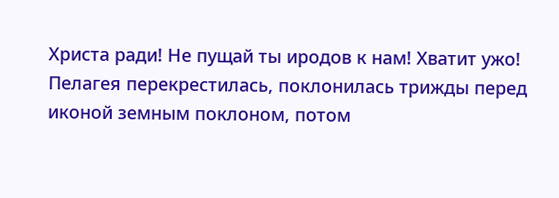Христа ради! Не пущай ты иродов к нам! Хватит ужо!
Пелагея перекрестилась, поклонилась трижды перед иконой земным поклоном, потом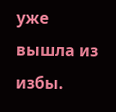уже вышла из избы.